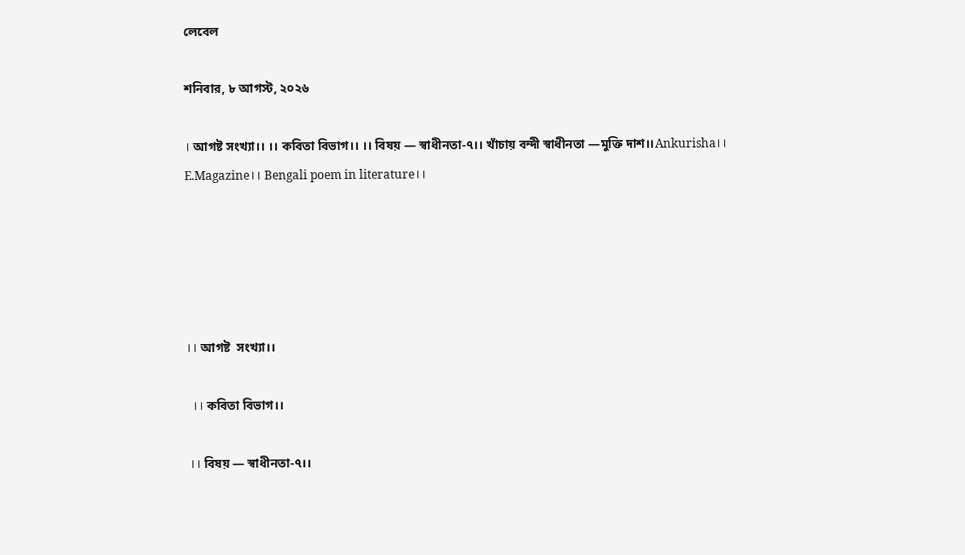লেবেল

শনিবার, ৮ আগস্ট, ২০২৬

। আগষ্ট সংখ্যা।। ।। কবিতা বিভাগ।। ।। বিষয় — স্বাধীনতা-৭।। খাঁচায় বন্দী স্বাধীনতা —মুক্তি দাশ।।Ankurisha।। E.Magazine।। Bengali poem in literature।।





।। আগষ্ট  সংখ্যা।।

  ।। কবিতা বিভাগ।।

 ।। বিষয় — স্বাধীনতা-৭।।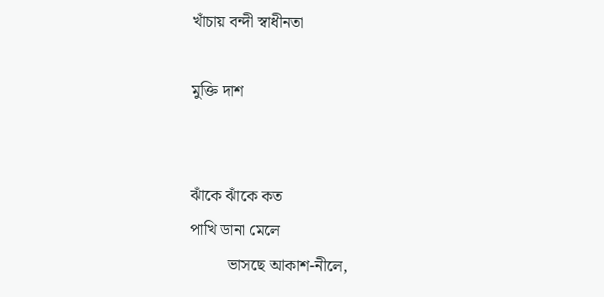খাঁচায় বন্দী স্বাধীনতা

মুক্তি দাশ


ঝাঁকে ঝাঁকে কত
পাখি ডানা মেলে
         ভাসছে আকাশ-নীলে,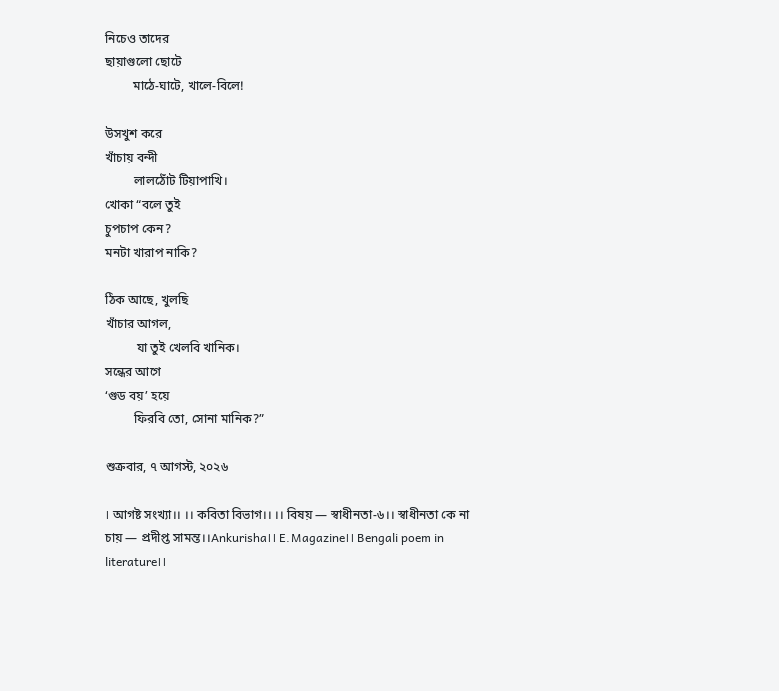নিচেও তাদের
ছায়াগুলো ছোটে
         মাঠে-ঘাটে, খালে-বিলে!

উসখুশ করে
খাঁচায় বন্দী
         লালঠোঁট টিয়াপাখি।
খোকা “বলে তুই
চুপচাপ কেন?
মনটা খারাপ নাকি?

ঠিক আছে, খুলছি
খাঁচার আগল,
          যা তুই খেলবি খানিক।
সন্ধের আগে
‘গুড বয়’ হয়ে
         ফিরবি তো, সোনা মানিক?”

শুক্রবার, ৭ আগস্ট, ২০২৬

। আগষ্ট সংখ্যা।। ।। কবিতা বিভাগ।। ।। বিষয় — স্বাধীনতা-৬।। স্বাধীনতা কে না চায় — প্রদীপ্ত সামন্ত।।Ankurisha।। E.Magazine।। Bengali poem in literature।।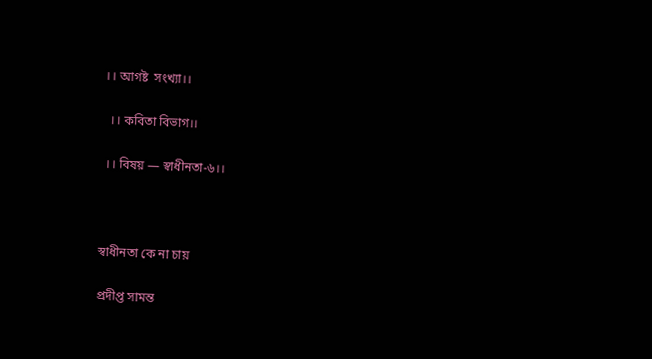।। আগষ্ট  সংখ্যা।।

  ।। কবিতা বিভাগ।।

 ।। বিষয় — স্বাধীনতা-৬।।



স্বাধীনতা কে না চায়

প্রদীপ্ত সামন্ত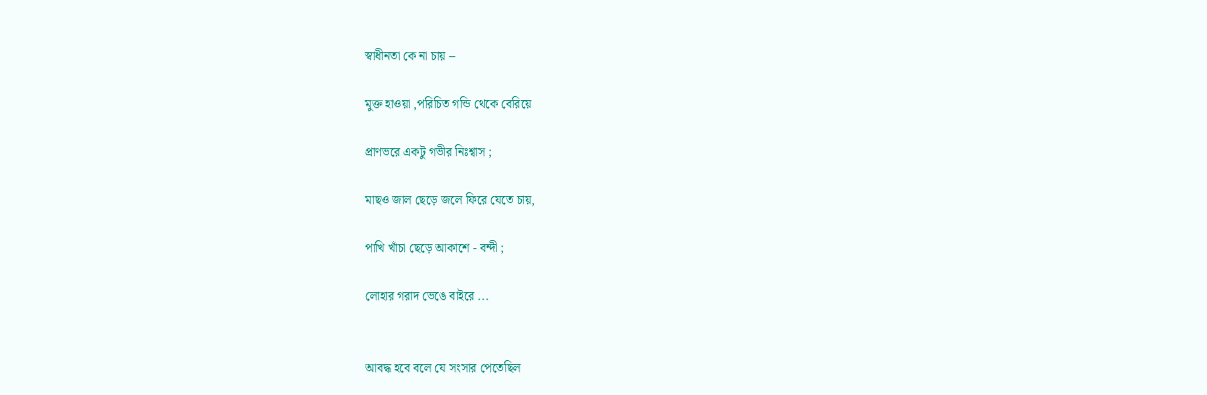স্বাধীনতা কে না চায় --

মুক্ত হাওয়া ,পরিচিত গন্ডি থেকে বেরিয়ে

প্রাণভরে একটু গভীর নিঃশ্বাস ;

মাছও জাল ছেড়ে জলে ফিরে যেতে চায়,

পাখি খাঁচা ছেড়ে আকাশে - বন্দী ;

লোহার গরাদ ভেঙে বাইরে ...


আবদ্ধ হবে বলে যে সংসার পেতেছিল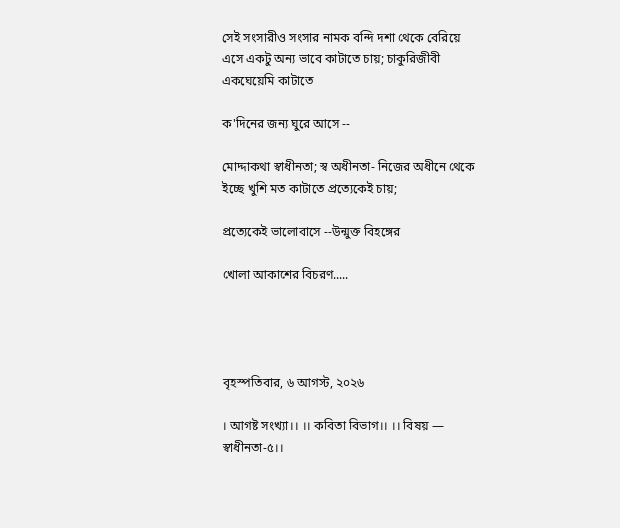সেই সংসারীও সংসার নামক বন্দি দশা থেকে বেরিয়ে এসে একটু অন্য ভাবে কাটাতে চায়; চাকুরিজীবী একঘেয়েমি কাটাতে

ক'দিনের জন্য ঘুরে আসে --

মোদ্দাকথা স্বাধীনতা; স্ব অধীনতা- নিজের অধীনে থেকে ইচ্ছে খুশি মত কাটাতে প্রত্যেকেই চায়;

প্রত্যেকেই ভালোবাসে --উন্মুক্ত বিহঙ্গের

খোলা আকাশের বিচরণ.....




বৃহস্পতিবার, ৬ আগস্ট, ২০২৬

। আগষ্ট সংখ্যা।। ।। কবিতা বিভাগ।। ।। বিষয় — স্বাধীনতা-৫।।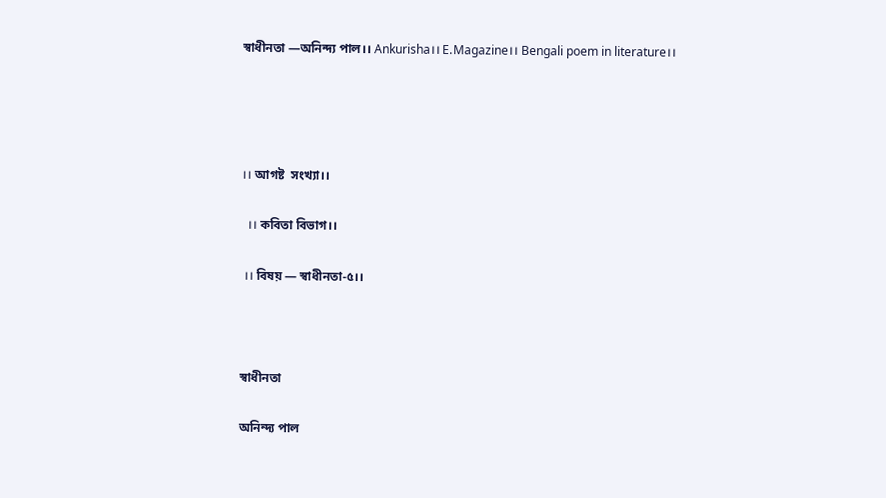স্বাধীনতা —অনিন্দ্য পাল।। Ankurisha।। E.Magazine।। Bengali poem in literature।।




।। আগষ্ট  সংখ্যা।।

  ।। কবিতা বিভাগ।।

 ।। বিষয় — স্বাধীনতা-৫।।



স্বাধীনতা

অনিন্দ্য পাল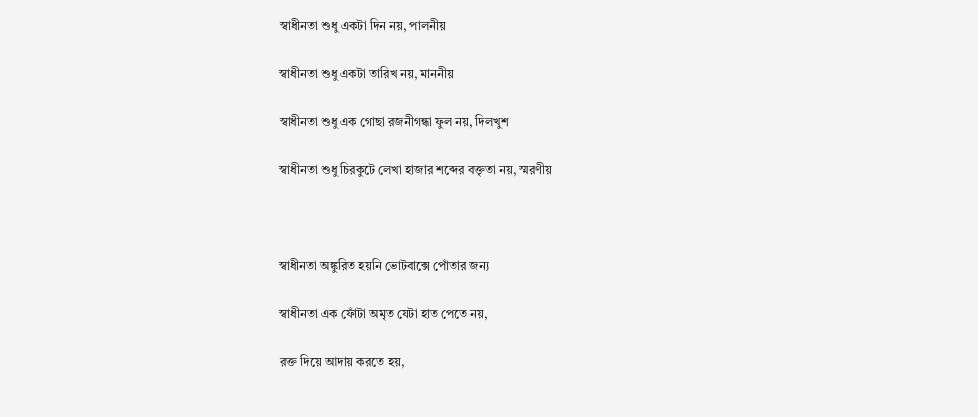স্বাধীনতা শুধু একটা দিন নয়, পালনীয়

স্বাধীনতা শুধু একটা তারিখ নয়, মাননীয়

স্বাধীনতা শুধু এক গোছা রজনীগন্ধা ফুল নয়, দিলখুশ

স্বাধীনতা শুধু চিরকুটে লেখা হাজার শব্দের বক্তৃতা নয়, স্মরণীয়



স্বাধীনতা অঙ্কুরিত হয়নি ভোটবাক্সে পোঁতার জন্য

স্বাধীনতা এক ফোঁটা অমৃত যেটা হাত পেতে নয়,

রক্ত দিয়ে আদায় করতে হয়,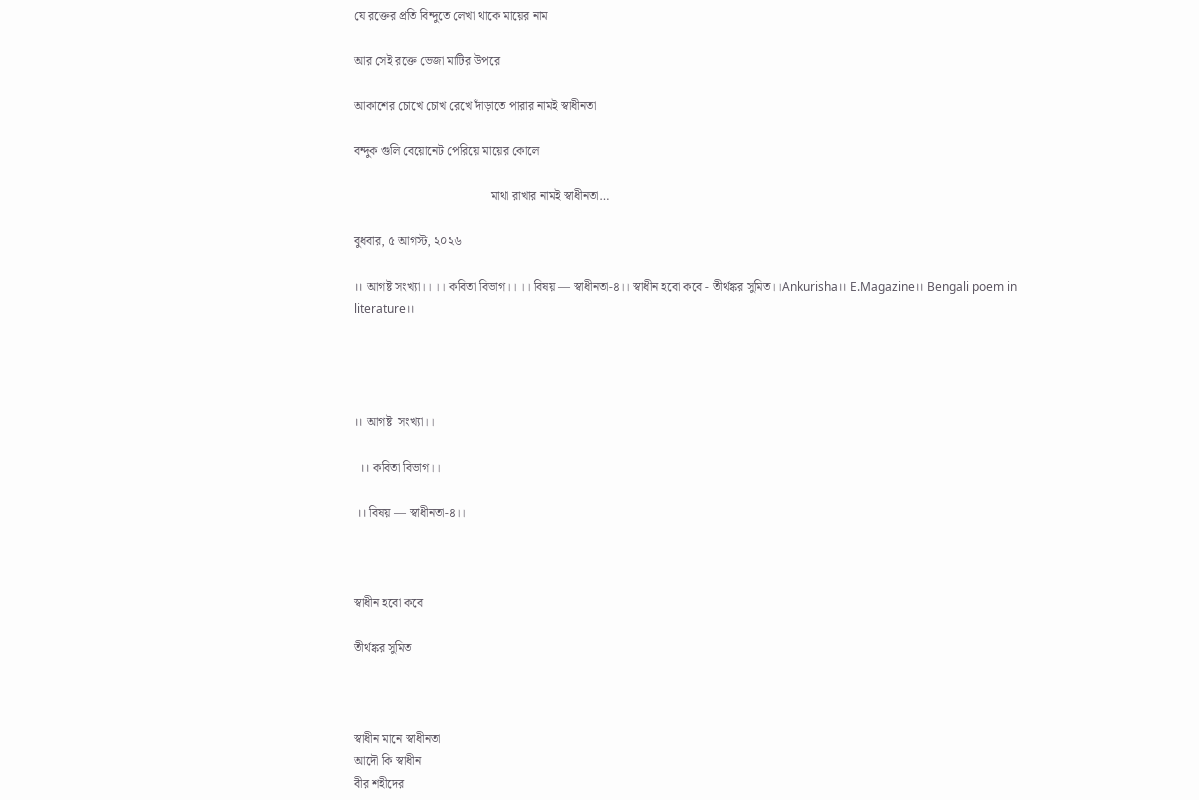যে রক্তের প্রতি বিন্দুতে লেখা থাকে মায়ের নাম

আর সেই রক্তে ভেজা মাটির উপরে

আকাশের চোখে চোখ রেখে দাঁড়াতে পারার নামই স্বাধীনতা

বন্দুক গুলি বেয়োনেট পেরিয়ে মায়ের কোলে

                                            মাথা রাখার নামই স্বাধীনতা…

বুধবার, ৫ আগস্ট, ২০২৬

।। আগষ্ট সংখ্যা।। ।। কবিতা বিভাগ।। ।। বিষয় — স্বাধীনতা-৪।। স্বাধীন হবো কবে - তীর্থঙ্কর সুমিত।।Ankurisha।। E.Magazine।। Bengali poem in literature।।




।। আগষ্ট  সংখ্যা।।

  ।। কবিতা বিভাগ।।

 ।। বিষয় — স্বাধীনতা-৪।।



স্বাধীন হবো কবে

তীর্থঙ্কর সুমিত



স্বাধীন মানে স্বাধীনতা
আদৌ কি স্বাধীন
বীর শহীদের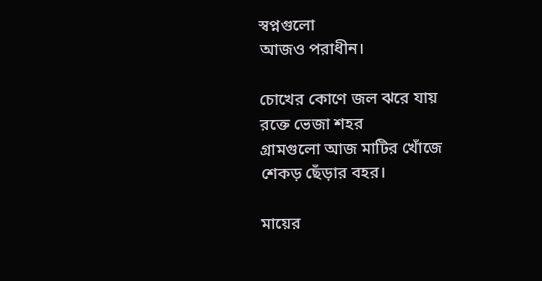স্বপ্নগুলো
আজও পরাধীন।

চোখের কোণে জল ঝরে যায়
রক্তে ভেজা শহর
গ্রামগুলো আজ মাটির খোঁজে
শেকড় ছেঁড়ার বহর।

মায়ের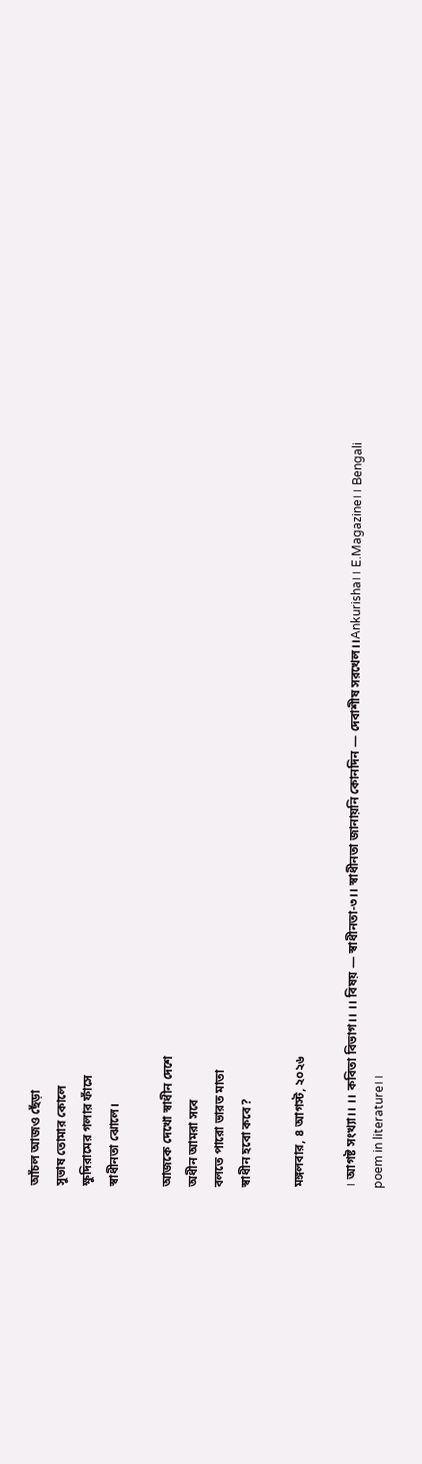আঁচল আজও ছেঁড়া
সুভাষ তোমার কোলে
ক্ষুদিরামের গলার ফাঁসে
স্বাধীনতা ঝোলে।

আজকে দেখো স্বাধীন দেশে
অধীন আমরা সবে
বলতে পারো ভারত মাতা
স্বাধীন হবো কবে?

মঙ্গলবার, ৪ আগস্ট, ২০২৬

। আগষ্ট সংখ্যা।। ।। কবিতা বিভাগ।। ।। বিষয় — স্বাধীনতা-৩।। স্বাধীনতা জানায়নি কোনদিন — দেবাশীষ সরখেল।।Ankurisha।। E.Magazine।। Bengali poem in literature।।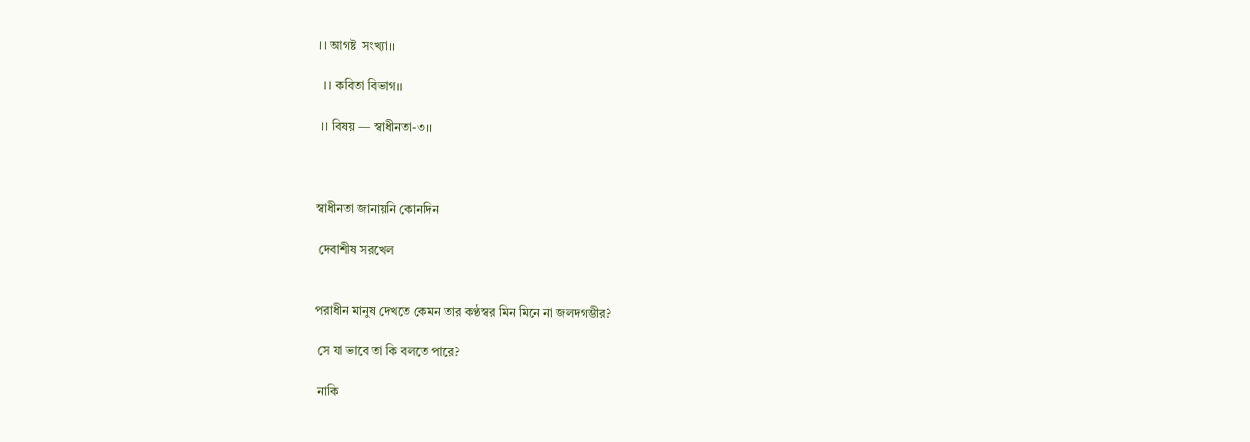।। আগষ্ট  সংখ্যা।।

  ।। কবিতা বিভাগ।।

 ।। বিষয় — স্বাধীনতা-৩।।



স্বাধীনতা জানায়নি কোনদিন

 দেবাশীষ সরখেল


পরাধীন মানুষ দেখতে কেমন তার কণ্ঠস্বর মিন মিনে না জলদগম্ভীর?

 সে যা ভাবে তা কি বলতে পারে?

 নাকি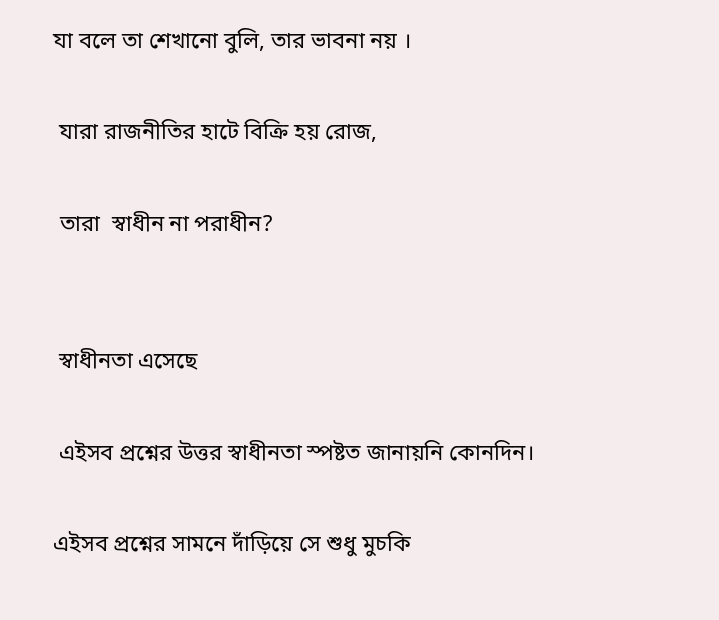যা বলে তা শেখানো বুলি, তার ভাবনা নয় ।

 যারা রাজনীতির হাটে বিক্রি হয় রোজ,

 তারা  স্বাধীন না পরাধীন?


 স্বাধীনতা এসেছে

 এইসব প্রশ্নের উত্তর স্বাধীনতা স্পষ্টত জানায়নি কোনদিন।

এইসব প্রশ্নের সামনে দাঁড়িয়ে সে শুধু মুচকি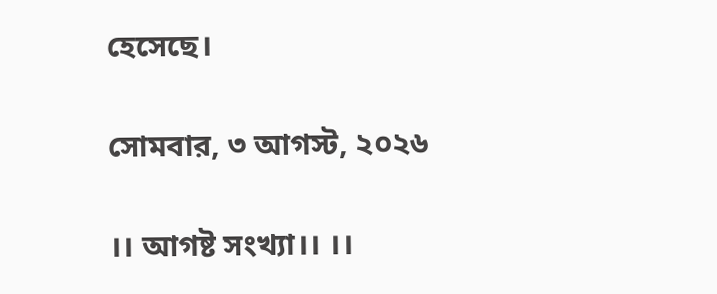হেসেছে।

সোমবার, ৩ আগস্ট, ২০২৬

।। আগষ্ট সংখ্যা।। ।।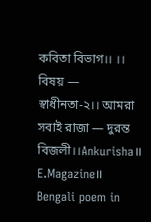কবিতা বিভাগ।। ।। বিষয় — স্বাধীনতা-২।। আমরা সবাই রাজা — দুরন্ত বিজলী।।Ankurisha।। E.Magazine।। Bengali poem in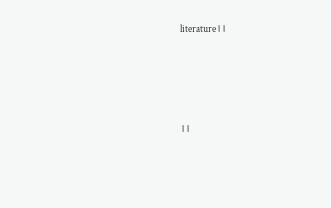literature।।




।।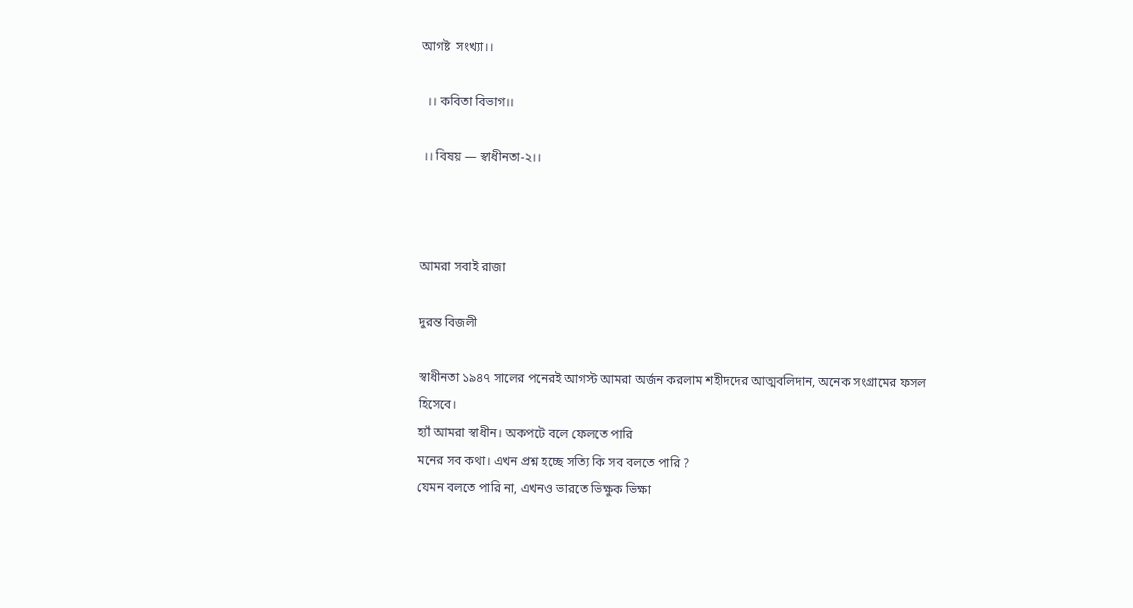আগষ্ট  সংখ্যা।।

  ।। কবিতা বিভাগ।।

 ।। বিষয় — স্বাধীনতা-২।।



আমরা সবাই রাজা

দুরন্ত বিজলী

স্বাধীনতা ১৯৪৭ সালের পনেরই আগস্ট আমরা অর্জন করলাম শহীদদের আত্মবলিদান, অনেক সংগ্ৰামের ফসল হিসেবে।
হ্যাঁ আমরা স্বাধীন। অকপটে বলে ফেলতে পারি
মনের সব কথা। এখন প্রশ্ন হচ্ছে সত্যি কি সব বলতে পারি ?
যেমন বলতে পারি না, এখনও ভারতে ভিক্ষুক ভিক্ষা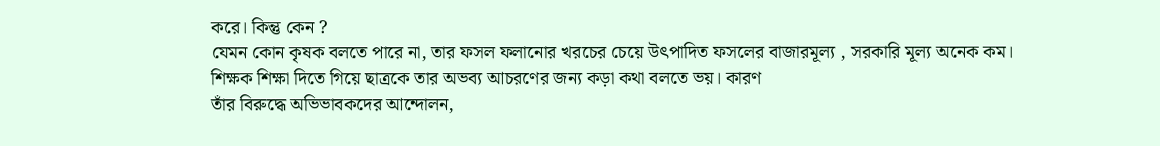করে। কিন্তু কেন ?
যেমন কোন কৃষক বলতে পারে না, তার ফসল ফলানোর খরচের চেয়ে উৎপাদিত ফসলের বাজারমূল্য , সরকারি মূল্য অনেক কম।
শিক্ষক শিক্ষা দিতে গিয়ে ছাত্রকে তার অভব্য আচরণের জন্য কড়া কথা বলতে ভয়। কারণ
তাঁর বিরুদ্ধে অভিভাবকদের আন্দোলন,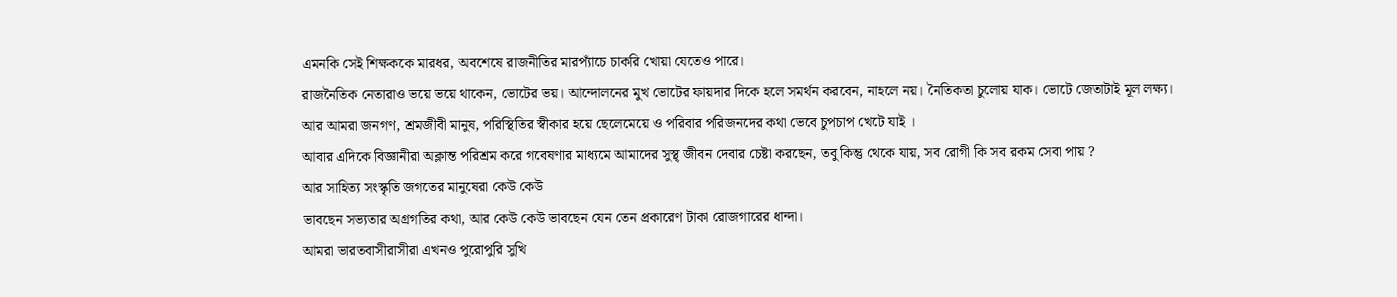এমনকি সেই শিক্ষককে মারধর, অবশেষে রাজনীতির মারপ্যাঁচে চাকরি খোয়া যেতেও পারে।
রাজনৈতিক নেতারাও ভয়ে ভয়ে থাকেন, ভোটের ভয়। আন্দোলনের মুখ ভোটের ফায়দার দিকে হলে সমর্থন করবেন, নাহলে নয়। নৈতিকতা চুলোয় যাক। ভোটে জেতাটাই মূল লক্ষ্য।
আর আমরা জনগণ, শ্রমজীবী মানুষ, পরিস্থিতির স্বীকার হয়ে ছেলেমেয়ে ও পরিবার পরিজনদের কথা ভেবে চুপচাপ খেটে যাই ।
আবার এদিকে বিজ্ঞানীরা অক্লান্ত পরিশ্রম করে গবেষণার মাধ্যমে আমাদের সুস্থ্ জীবন দেবার চেষ্টা করছেন, তবু কিন্তু থেকে যায়, সব রোগী কি সব রকম সেবা পায় ?
আর সাহিত্য সংস্কৃতি জগতের মানুষেরা কেউ কেউ
ভাবছেন সভ্যতার অগ্ৰগতির কথা, আর কেউ কেউ ভাবছেন যেন তেন প্রকারেণ টাকা রোজগারের ধান্দা।
আমরা ভারতবাসীরাসীরা এখনও পুরোপুরি সুখি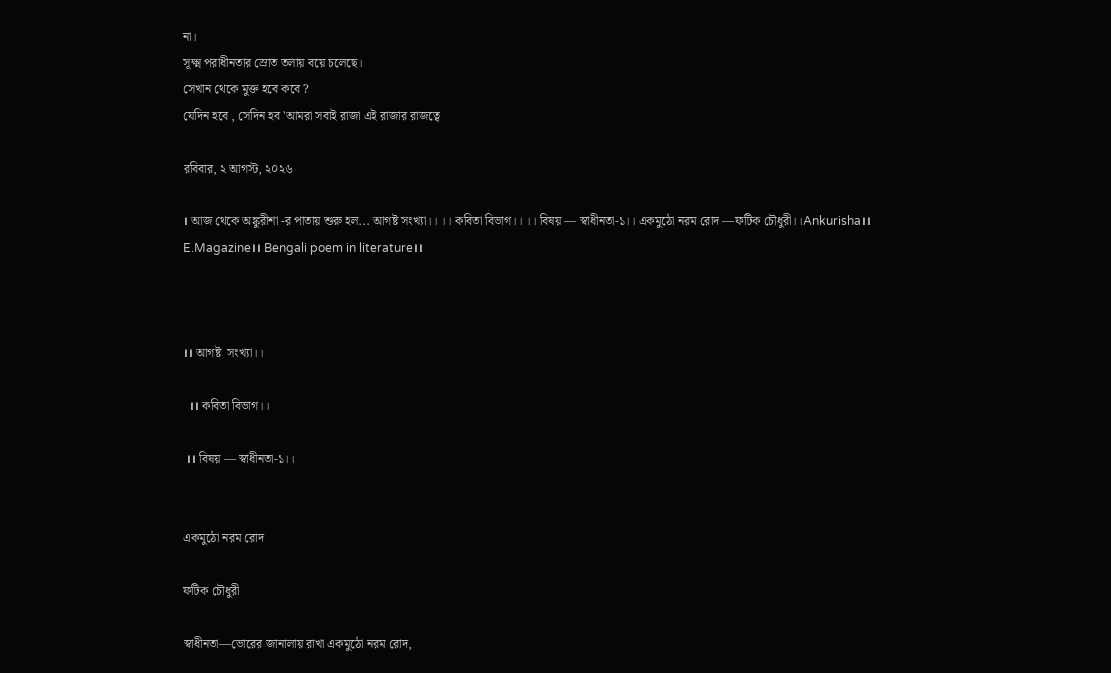না।
সূক্ষ্ম পরাধীনতার স্রোত তলায় বয়ে চলেছে।
সেখান থেকে মুক্ত হবে কবে ?
যেদিন হবে , সেদিন হব 'আমরা সবাই রাজা এই রাজার রাজত্বে

রবিবার, ২ আগস্ট, ২০২৬

। আজ থেকে অঙ্কুরীশা -র পাতায় শুরু হল... আগষ্ট সংখ্যা।। ।। কবিতা বিভাগ।। ।। বিষয় — স্বাধীনতা-১।। একমুঠো নরম রোদ —ফটিক চৌধুরী।।Ankurisha।। E.Magazine।। Bengali poem in literature।।



।। আগষ্ট  সংখ্যা।।

  ।। কবিতা বিভাগ।।

 ।। বিষয় — স্বাধীনতা-১।।


একমুঠো নরম রোদ

ফটিক চৌধুরী

স্বাধীনতা—ভোরের জানালায় রাখা একমুঠো নরম রোদ,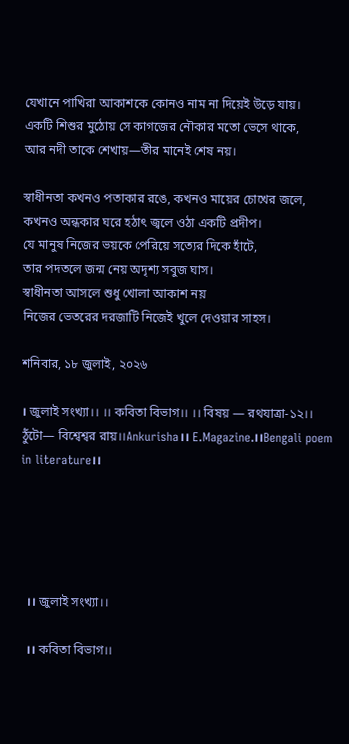যেখানে পাখিরা আকাশকে কোনও নাম না দিয়েই উড়ে যায়।
একটি শিশুর মুঠোয় সে কাগজের নৌকার মতো ভেসে থাকে,
আর নদী তাকে শেখায়—তীর মানেই শেষ নয়।

স্বাধীনতা কখনও পতাকার রঙে, কখনও মায়ের চোখের জলে,
কখনও অন্ধকার ঘরে হঠাৎ জ্বলে ওঠা একটি প্রদীপ।
যে মানুষ নিজের ভয়কে পেরিয়ে সত্যের দিকে হাঁটে,
তার পদতলে জন্ম নেয় অদৃশ্য সবুজ ঘাস।
স্বাধীনতা আসলে শুধু খোলা আকাশ নয়
নিজের ভেতরের দরজাটি নিজেই খুলে দেওয়ার সাহস।

শনিবার, ১৮ জুলাই, ২০২৬

। জুলাই সংখ্যা।। ।। কবিতা বিভাগ।। ।। বিষয় — রথযাত্রা-১২।। ঠুঁটো— বিশ্বেশ্বর রায়।।Ankurisha।। E.Magazine.।।Bengali poem in literature।।





  ।। জুলাই সংখ্যা।।

  ।। কবিতা বিভাগ।।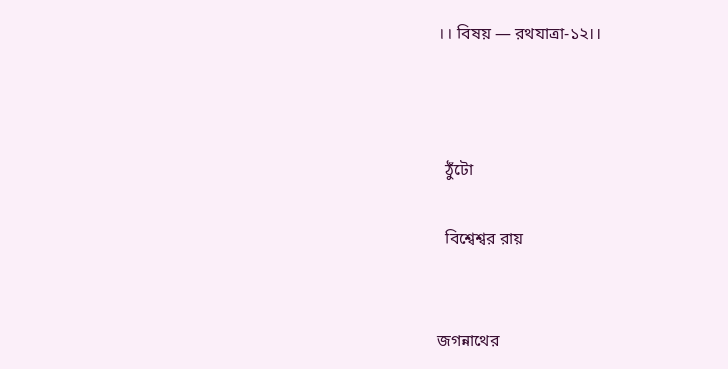।। বিষয় — রথযাত্রা-১২।।



  ঠুঁটো

  বিশ্বেশ্বর রায়


জগন্নাথের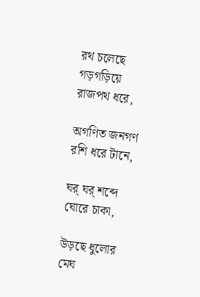রথ চলেছে গড়গড়িয়ে রাজপথ ধরে,

অগণিত জনগণ রশি ধরে টানে,

ঘর্ ঘর্ শব্দে ঘোরে চাকা,

উড়ছে ধুলোর মেঘ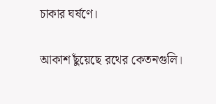চাকার ঘর্ষণে।

আকাশ ছুঁয়েছে রথের কেতনগুলি।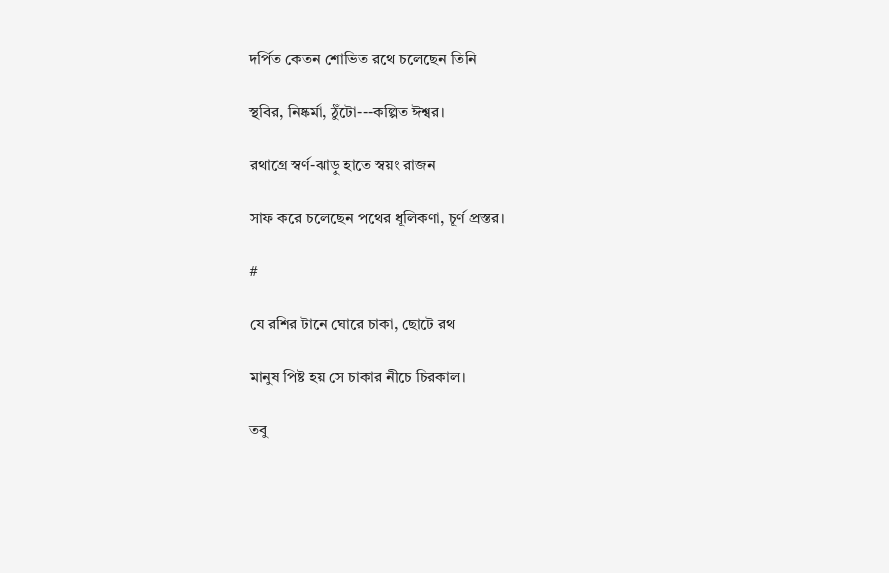দর্পিত কেতন শোভিত রথে চলেছেন তিনি

স্থবির, নিষ্কর্মা, ঠুঁটো---কল্পিত ঈশ্বর।

রথাগ্রে স্বর্ণ-ঝাড়ু হাতে স্বয়ং রাজন

সাফ করে চলেছেন পথের ধূলিকণা, চূর্ণ প্রস্তর।

#

যে রশির টানে ঘোরে চাকা, ছোটে রথ

মানুষ পিষ্ট হয় সে চাকার নীচে চিরকাল।

তবু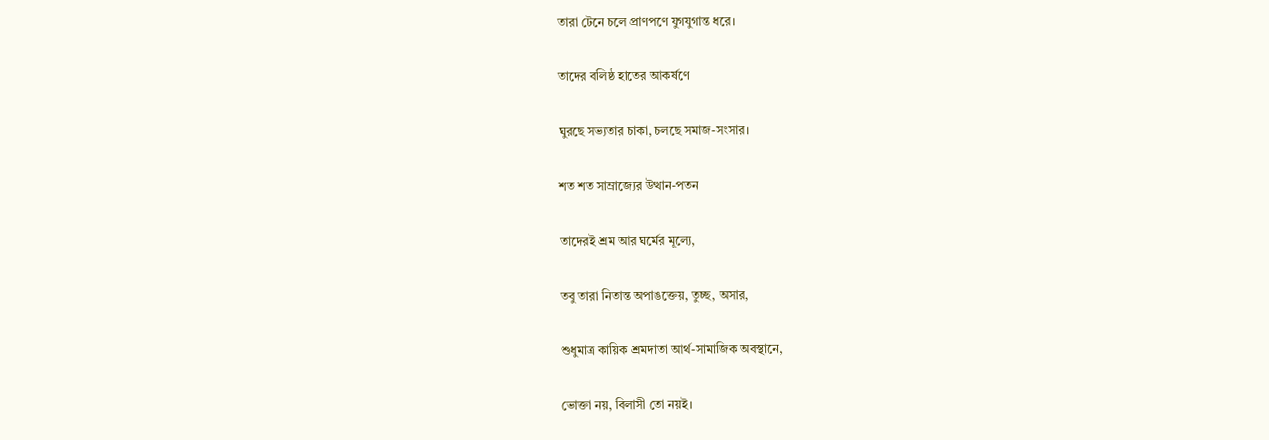তারা টেনে চলে প্রাণপণে যুগযুগান্ত ধরে।

তাদের বলিষ্ঠ হাতের আকর্ষণে

ঘুরছে সভ্যতার চাকা, চলছে সমাজ-সংসার।

শত শত সাম্রাজ্যের উত্থান-পতন

তাদেরই শ্রম আর ঘর্মের মূল্যে,

তবু তারা নিতান্ত অপাঙক্তেয়, তুচ্ছ, অসার,

শুধুমাত্র কায়িক শ্রমদাতা আর্থ-সামাজিক অবস্থানে,

ভোক্তা নয়, বিলাসী তো নয়ই।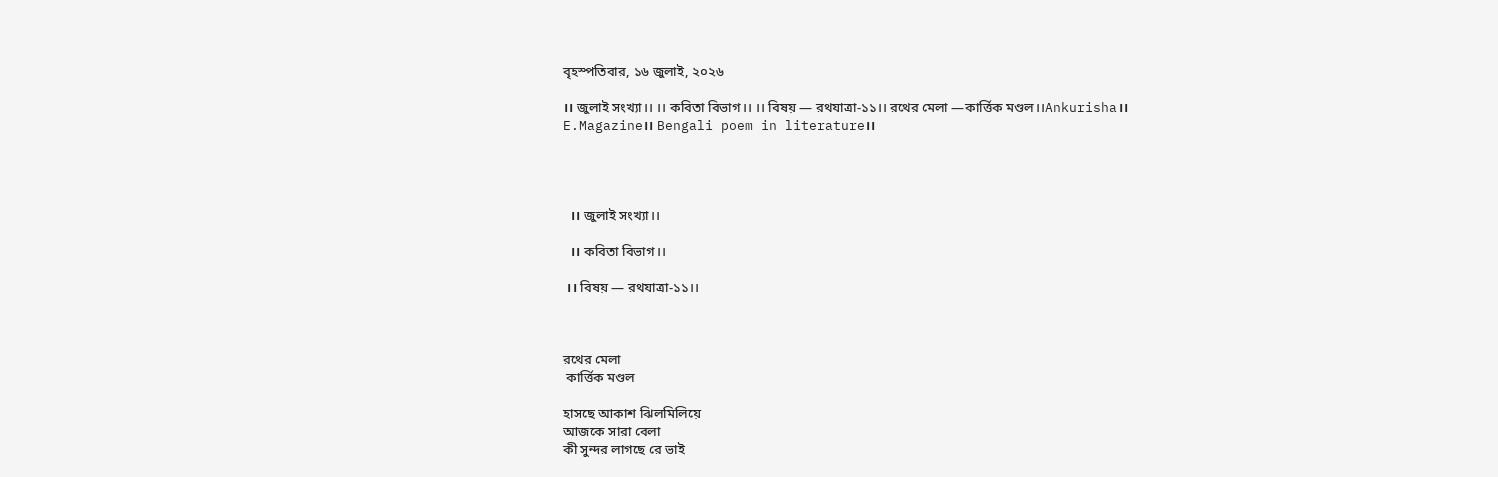বৃহস্পতিবার, ১৬ জুলাই, ২০২৬

।। জুলাই সংখ্যা।। ।। কবিতা বিভাগ।। ।। বিষয় — রথযাত্রা-১১।। রথের মেলা —কার্ত্তিক মণ্ডল।।Ankurisha।। E.Magazine।। Bengali poem in literature।।




  ।। জুলাই সংখ্যা।।

  ।। কবিতা বিভাগ।।

 ।। বিষয় — রথযাত্রা-১১।।



রথের মেলা
 কার্ত্তিক মণ্ডল

হাসছে আকাশ ঝিলমিলিয়ে
আজকে সারা বেলা
কী সুন্দর লাগছে রে ভাই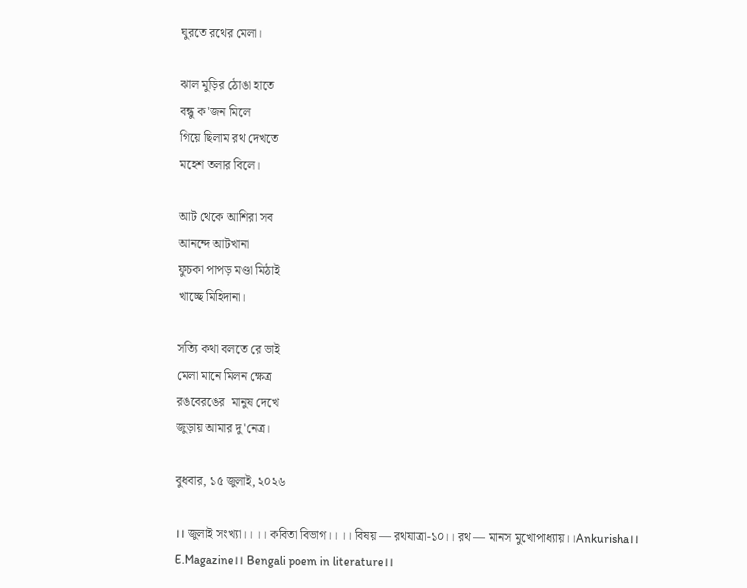ঘুরতে রথের মেলা।

ঝাল মুড়ির ঠোঙা হাতে
বন্ধু ক'জন মিলে
গিয়ে ছিলাম রথ দেখতে
মহেশ তলার বিলে।

আট থেকে আশিরা সব
আনন্দে আটখানা
ফুচকা পাপড় মণ্ডা মিঠাই
খাচ্ছে মিহিদানা।

সত্যি কথা বলতে রে ভাই
মেলা মানে মিলন ক্ষেত্র
রঙবেরঙের  মানুষ দেখে
জুড়ায় আমার দু'নেত্র।

বুধবার, ১৫ জুলাই, ২০২৬

।। জুলাই সংখ্যা।। ।। কবিতা বিভাগ।। ।। বিষয় — রথযাত্রা-১০।। রথ — মানস মুখোপাধ্যায়।।Ankurisha।। E.Magazine।। Bengali poem in literature।।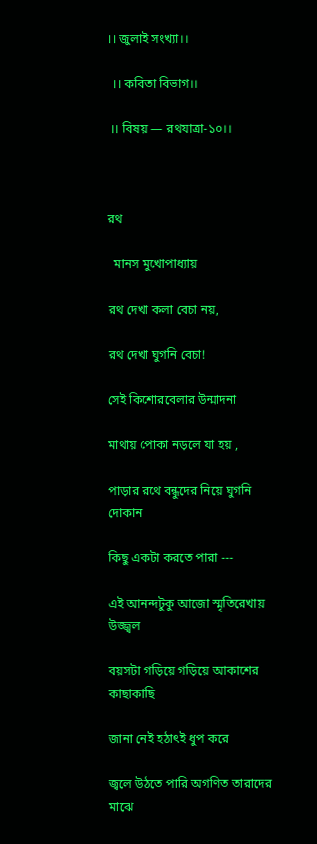।। জুলাই সংখ্যা।।

  ।। কবিতা বিভাগ।।

 ।। বিষয় — রথযাত্রা-১০।।



রথ

  মানস মুখোপাধ্যায়

রথ দেখা কলা বেচা নয়,

রথ দেখা ঘুগনি বেচা!

সেই কিশোরবেলার উন্মাদনা

মাথায় পোকা নড়লে যা হয় ,

পাড়ার রথে বন্ধুদের নিয়ে ঘুগনি দোকান

কিছু একটা করতে পারা ---

এই আনন্দটুকু আজো স্মৃতিরেখায় উজ্জ্বল

বয়সটা গড়িয়ে গড়িয়ে আকাশের কাছাকাছি

জানা নেই হঠাৎই ধুপ করে

জ্বলে উঠতে পারি অগণিত তারাদের মাঝে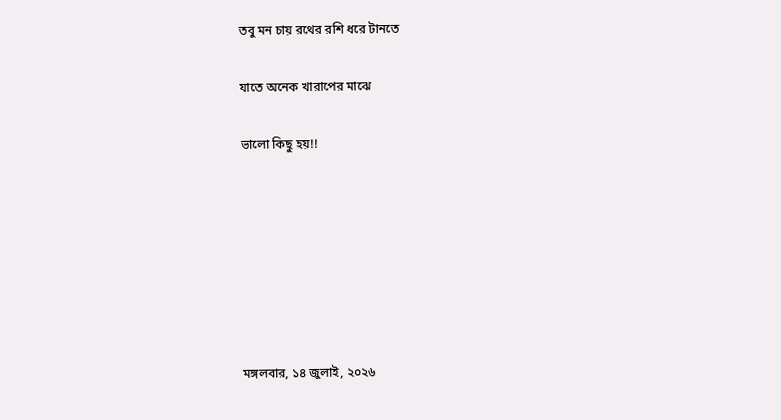তবু মন চায় রথের রশি ধরে টানতে

যাতে অনেক খারাপের মাঝে

ভালো কিছু হয়!!







মঙ্গলবার, ১৪ জুলাই, ২০২৬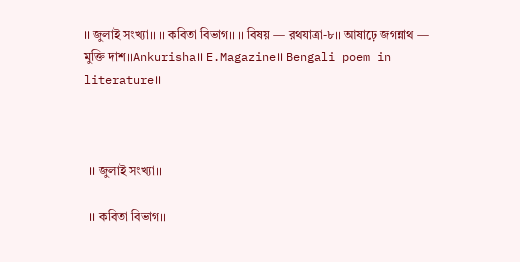।। জুলাই সংখ্যা।। ।। কবিতা বিভাগ।। ।। বিষয় — রথযাত্রা-৮।। আষাঢ়ে জগন্নাথ — মুক্তি দাশ।।Ankurisha।। E.Magazine।। Bengali poem in literature।।



  ।। জুলাই সংখ্যা।।

  ।। কবিতা বিভাগ।।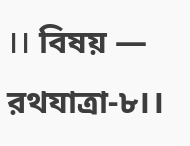।। বিষয় — রথযাত্রা-৮।।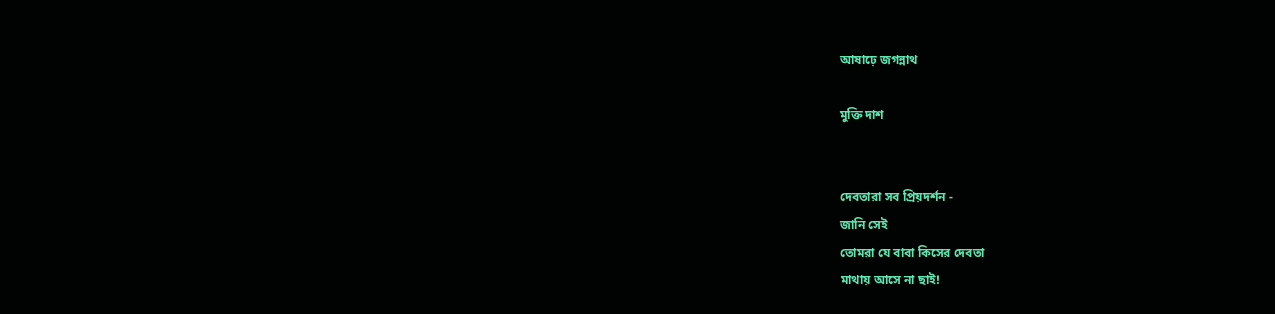আষাঢ়ে জগন্নাথ

মুক্তি দাশ


দেবতারা সব প্রিয়দর্শন -
জানি সেই
তোমরা যে বাবা কিসের দেবতা
মাথায় আসে না ছাই!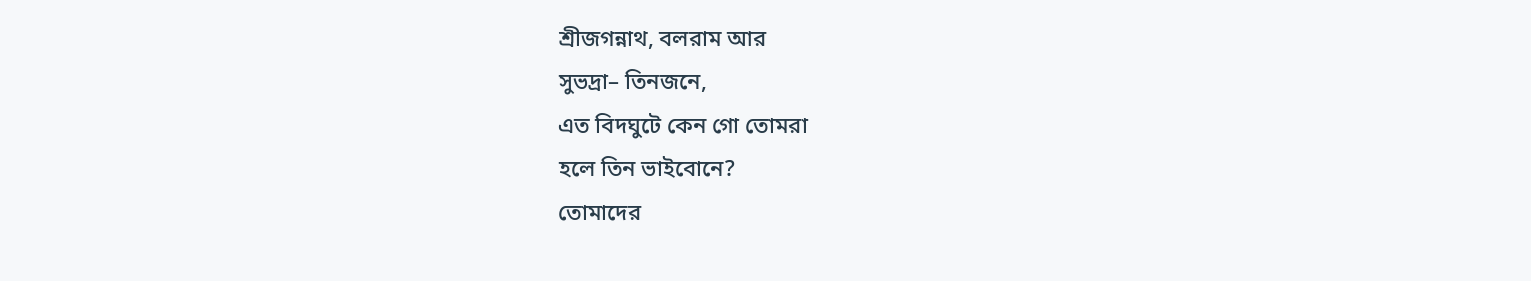শ্রীজগন্নাথ, বলরাম আর
সুভদ্রা– তিনজনে,
এত বিদঘুটে কেন গো তোমরা
হলে তিন ভাইবোনে?
তোমাদের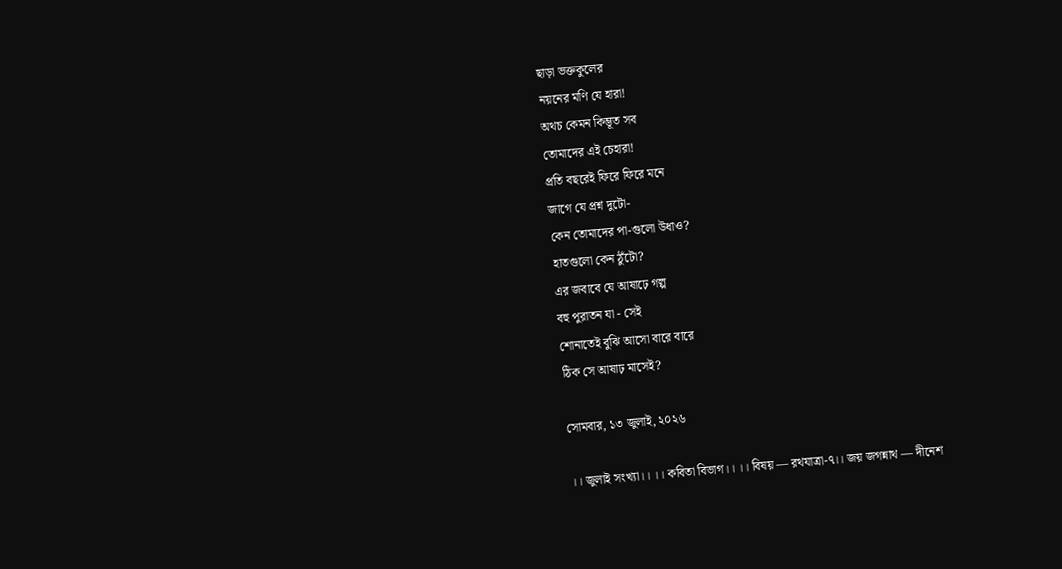ছাড়া ভক্তকুলের
নয়নের মণি যে হারা!
অথচ কেমন কিম্ভূত সব
তোমাদের এই চেহারা!
প্রতি বছরেই ফিরে ফিরে মনে
জাগে যে প্রশ্ন দুটো-
কেন তোমাদের পা-গুলো উধাও?
হাতগুলো কেন ঠুঁটো?
এর জবাবে যে আষাঢ়ে গল্প
বহু পুরাতন যা - সেই
শোনাতেই বুঝি আসো বারে বারে
ঠিক সে আষাঢ় মাসেই?

সোমবার, ১৩ জুলাই, ২০২৬

।। জুলাই সংখ্যা।। ।। কবিতা বিভাগ।। ।। বিষয় — রথযাত্রা-৭।। জয় জগন্নাথ — দীনেশ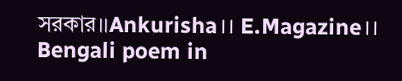সরকার।।Ankurisha।। E.Magazine।। Bengali poem in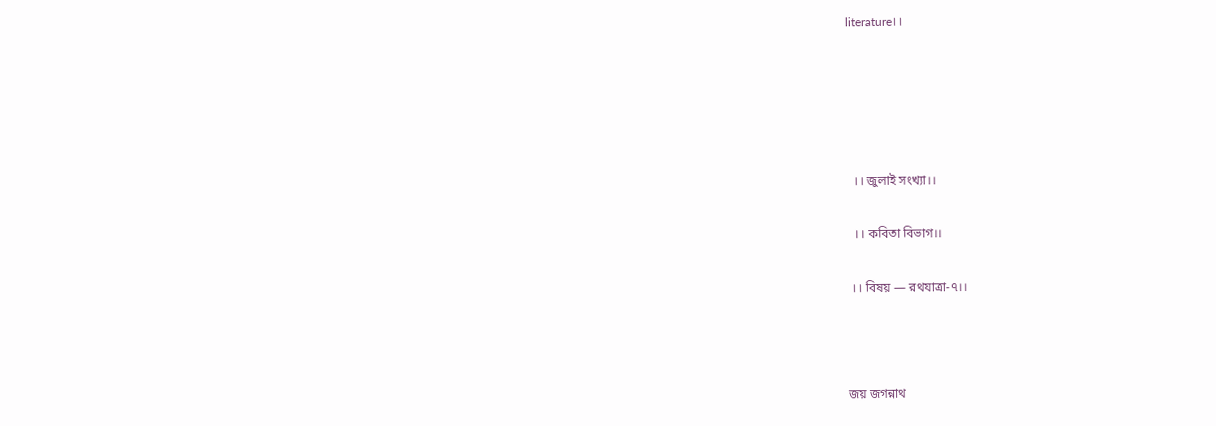literature।।





  ।। জুলাই সংখ্যা।।

  ।। কবিতা বিভাগ।।

 ।। বিষয় — রথযাত্রা-৭।।



জয় জগন্নাথ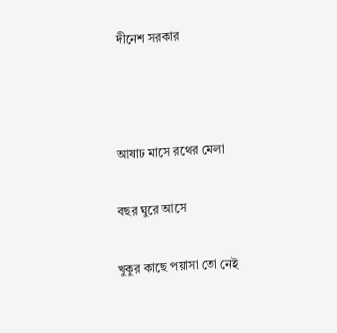দীনেশ সরকার



আষাঢ মাসে রথের মেলা

বছর ঘুরে আসে

খুকুর কাছে পয়াসা তো নেই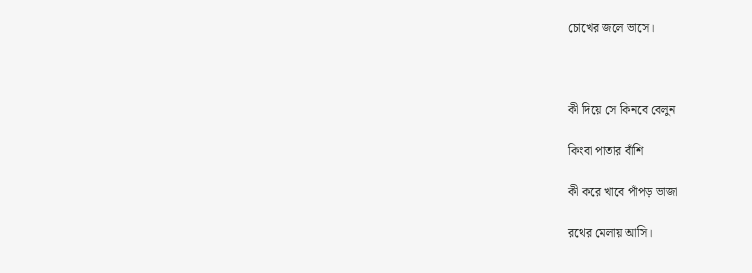চোখের জলে ভাসে।



কী দিয়ে সে কিনবে বেলুন

কিংবা পাতার বাঁশি

কী করে খাবে পাঁপড় ভাজা

রথের মেলায় আসি।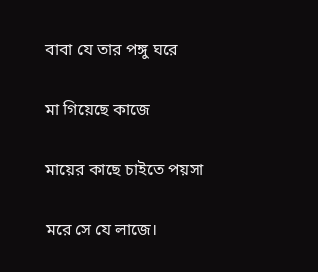বাবা যে তার পঙ্গু ঘরে

মা গিয়েছে কাজে

মায়ের কাছে চাইতে পয়সা

মরে সে যে লাজে।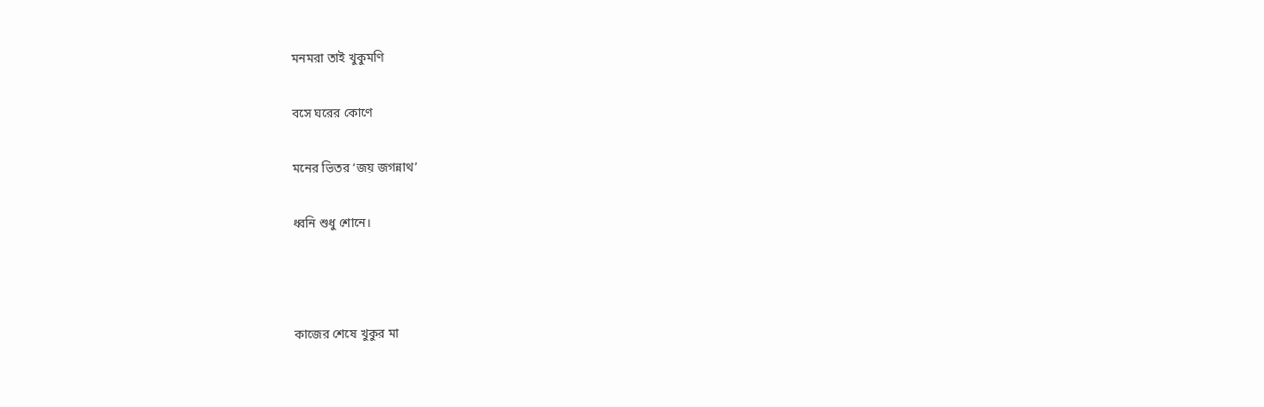মনমরা তাই খুকুমণি

বসে ঘরের কোণে

মনের ভিতর ‘জয় জগন্নাথ’

ধ্বনি শুধু শোনে।



কাজের শেষে খুকুর মা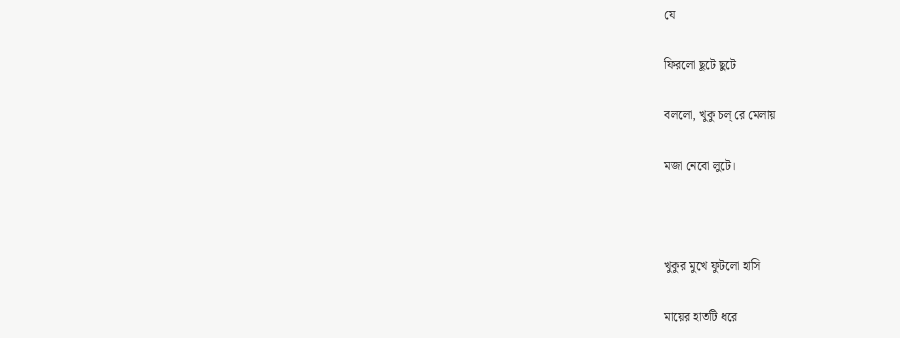যে

ফিরলো ছূটে ছুটে

বললো, খুকু চল্‌ রে মেলায়

মজা নেবো লুটে।



খুকুর মুখে ফুটলো হাসি

মায়ের হাতটি ধরে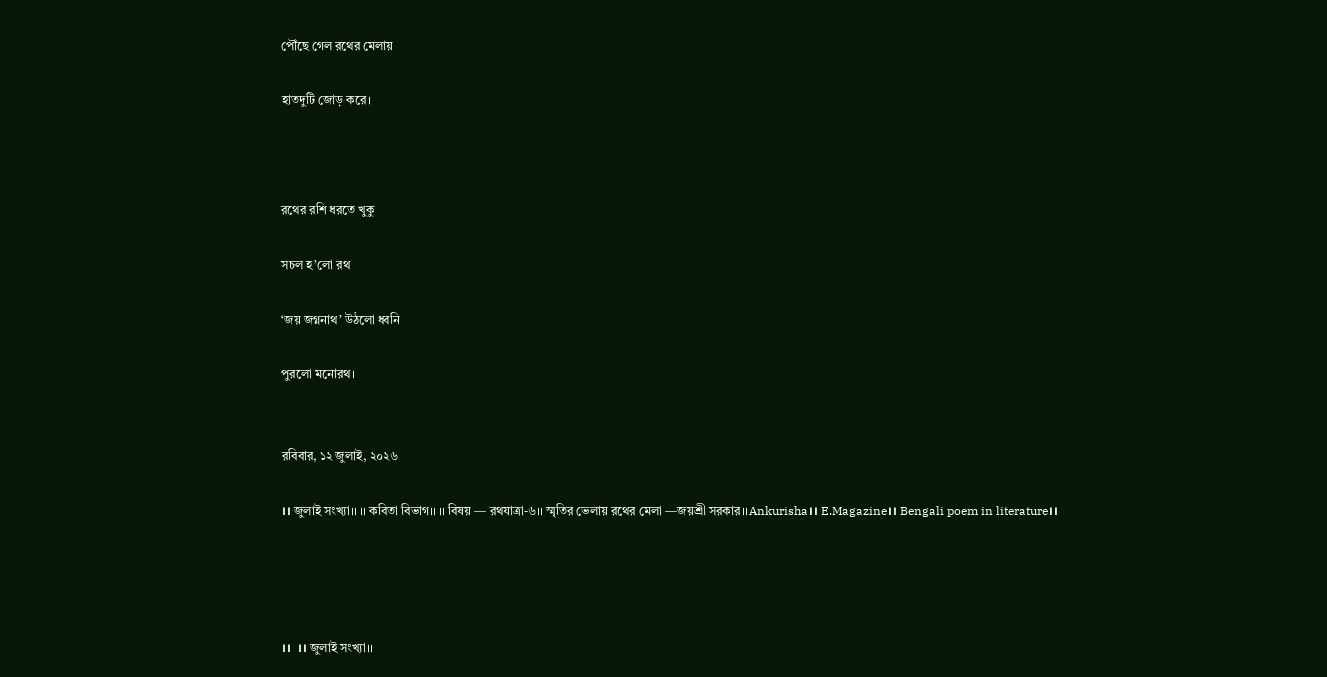পৌঁছে গেল রথের মেলায়

হাতদুটি জোড় করে।



রথের রশি ধরতে খুকু

সচল হ’লো রথ

‘জয় জগ্ননাথ’ উঠলো ধ্বনি

পুরলো মনোরথ।


রবিবার, ১২ জুলাই, ২০২৬

।। জুলাই সংখ্যা।। ।। কবিতা বিভাগ।। ।। বিষয় — রথযাত্রা-৬।। স্মৃতির ভেলায় রথের মেলা —জয়শ্রী সরকার।।Ankurisha।। E.Magazine।। Bengali poem in literature।।




।।  ।। জুলাই সংখ্যা।।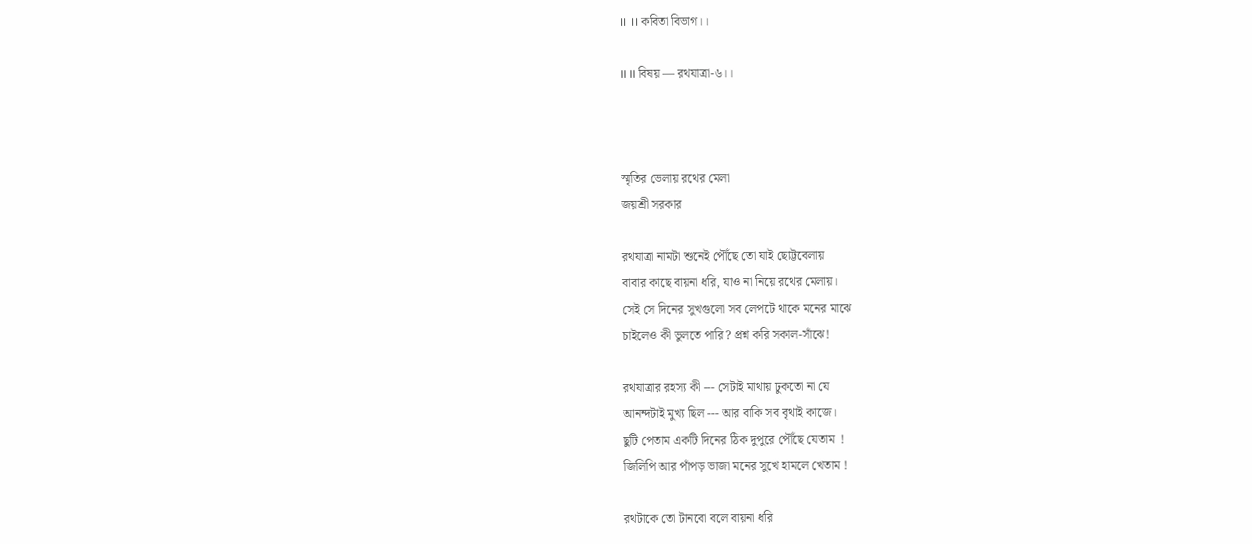।।  ।। কবিতা বিভাগ।।

।। ।। বিষয় — রথযাত্রা-৬।।



স্মৃতির ভেলায় রথের মেলা
জয়শ্রী সরকার

রথযাত্রা নামটা শুনেই পৌঁছে তো যাই ছোট্টবেলায়
বাবার কাছে বায়না ধরি, যাও না নিয়ে রথের মেলায়।
সেই সে দিনের সুখগুলো সব লেপটে থাকে মনের মাঝে
চাইলেও কী ভুলতে পারি? প্রশ্ন করি সকাল-সাঁঝে!

রথযাত্রার রহস্য কী --- সেটাই মাথায় ঢুকতো না যে
আনন্দটাই মুখ্য ছিল --- আর বাকি সব বৃথাই কাজে।
ছুটি পেতাম একটি দিনের ঠিক দুপুরে পৌঁছে যেতাম  !
জিলিপি আর পাঁপড় ভাজা মনের সুখে হামলে খেতাম !

রথটাকে তো টানবো বলে বায়না ধরি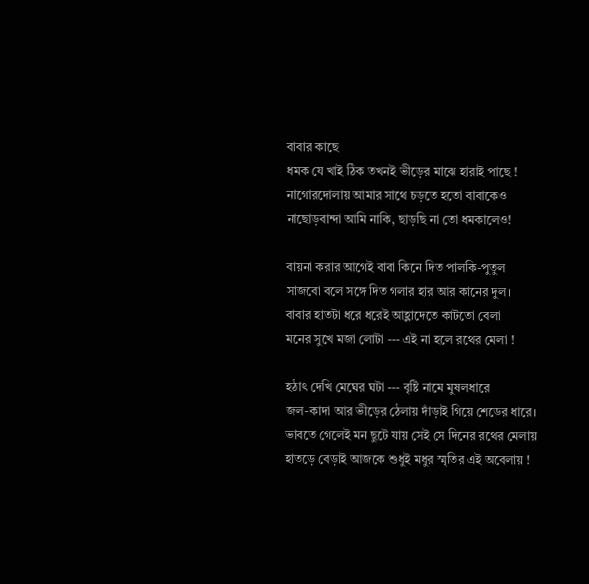বাবার কাছে
ধমক যে খাই ঠিক তখনই ভীড়ের মাঝে হারাই পাছে !
নাগোরদোলায় আমার সাথে চড়তে হতো বাবাকেও
নাছোড়বান্দা আমি নাকি, ছাড়ছি না তো ধমকালেও!

বায়না করার আগেই বাবা কিনে দিত পালকি-পুতুল
সাজবো বলে সঙ্গে দিত গলার হার আর কানের দুল।
বাবার হাতটা ধরে ধরেই আহ্লাদেতে কাটতো বেলা
মনের সুখে মজা লোটা --- এই না হলে রথের মেলা !

হঠাৎ দেখি মেঘের ঘটা --- বৃষ্টি নামে মুষলধারে
জল-কাদা আর ভীড়ের ঠেলায় দাঁড়াই গিয়ে শেডের ধারে।
ভাবতে গেলেই মন ছুটে যায় সেই সে দিনের রথের মেলায়
হাতড়ে বেড়াই আজকে শুধুই মধুর স্মৃতির এই অবেলায় !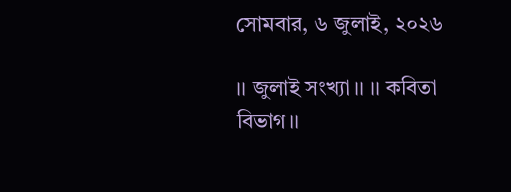সোমবার, ৬ জুলাই, ২০২৬

।। জুলাই সংখ্যা।। ।। কবিতা বিভাগ।।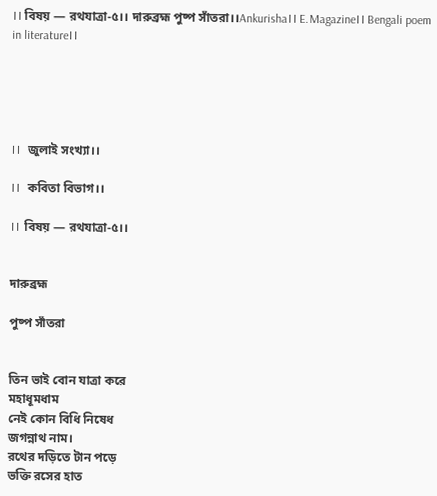।। বিষয় — রথযাত্রা-৫।। দারুব্রহ্ম পুষ্প সাঁতরা।।Ankurisha।। E.Magazine।। Bengali poem in literature।।





।।   জুলাই সংখ্যা।।

।।   কবিতা বিভাগ।।

।।  বিষয় — রথযাত্রা-৫।।


দারুব্রহ্ম

পুষ্প সাঁতরা


তিন ভাই বোন যাত্রা করে
মহাধূমধাম
নেই কোন বিধি নিষেধ
জগন্নাথ নাম।
রথের দড়িতে টান পড়ে
ভক্তি রসের হাত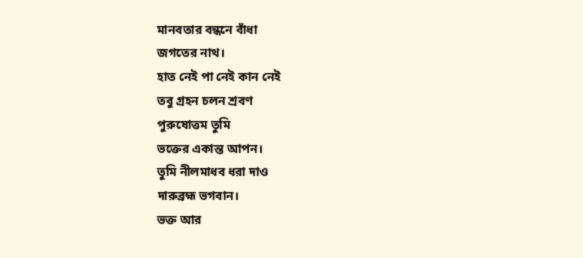মানবতার বন্ধনে বাঁধা
জগতের নাথ।
হাত নেই পা নেই কান নেই
তবু গ্রহন চলন শ্রবণ
পুরুষোত্তম তুমি
ভক্তের একান্ত আপন।
তুমি নীলমাধব ধরা দাও
দারুব্রহ্ম ভগবান।
ভক্ত আর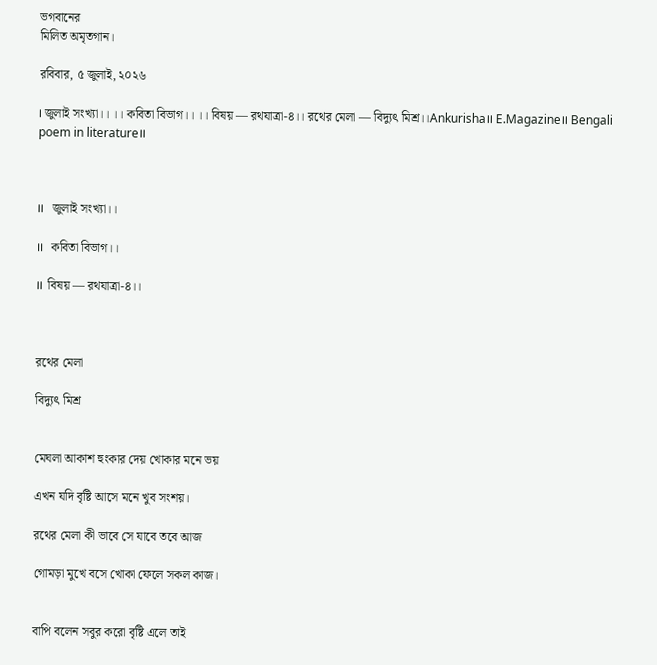ভগবানের
মিলিত অমৃতগান।

রবিবার, ৫ জুলাই, ২০২৬

। জুলাই সংখ্যা।। ।। কবিতা বিভাগ।। ।। বিষয় — রথযাত্রা-৪।। রথের মেলা — বিদ্যুৎ মিশ্র।।Ankurisha।। E.Magazine।। Bengali poem in literature।।



।।   জুলাই সংখ্যা।।

।।   কবিতা বিভাগ।।

।।  বিষয় — রথযাত্রা-৪।।



রথের মেলা

বিদ্যুৎ মিশ্র


মেঘলা আকাশ হুংকার দেয় খোকার মনে ভয়

এখন যদি বৃষ্টি আসে মনে খুব সংশয়।

রথের মেলা কী ভাবে সে যাবে তবে আজ

গোমড়া মুখে বসে খোকা ফেলে সকল কাজ।


বাপি বলেন সবুর করো বৃষ্টি এলে তাই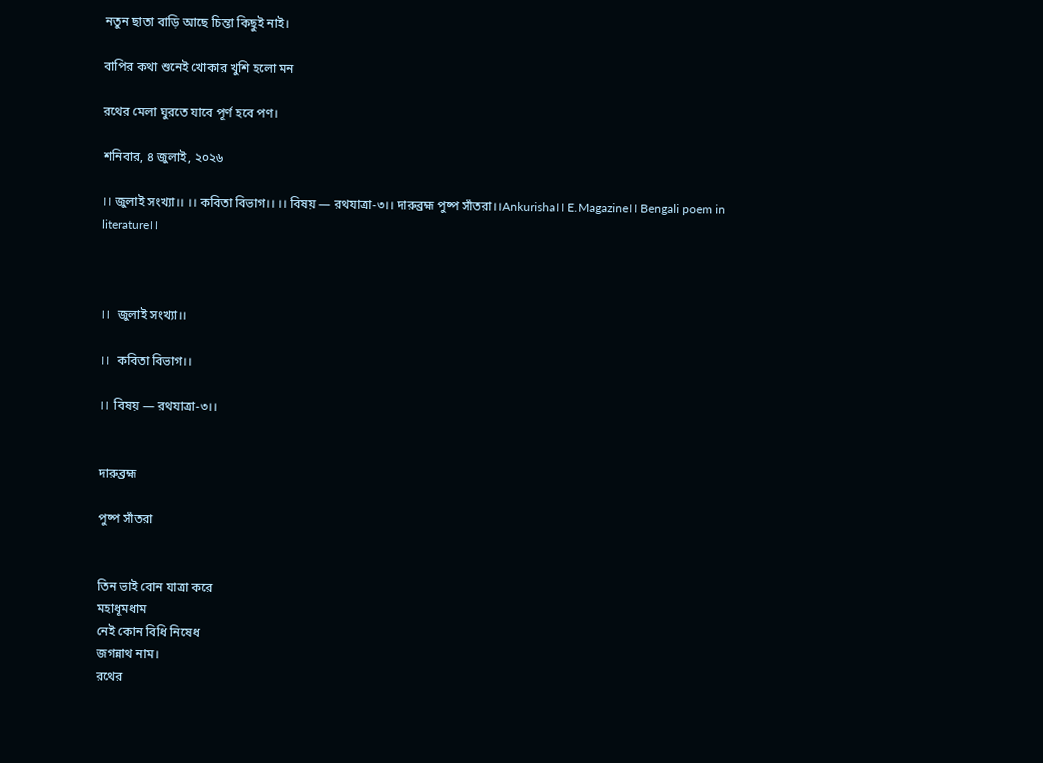নতুন ছাতা বাড়ি আছে চিন্তা কিছুই নাই।

বাপির কথা শুনেই খোকার খুশি হলো মন

রথের মেলা ঘুরতে যাবে পূর্ণ হবে পণ।

শনিবার, ৪ জুলাই, ২০২৬

।। জুলাই সংখ্যা।। ।। কবিতা বিভাগ।। ।। বিষয় — রথযাত্রা-৩।। দারুব্রহ্ম পুষ্প সাঁতরা।।Ankurisha।। E.Magazine।। Bengali poem in literature।।



।।   জুলাই সংখ্যা।।

।।   কবিতা বিভাগ।।

।।  বিষয় — রথযাত্রা-৩।।


দারুব্রহ্ম

পুষ্প সাঁতরা


তিন ভাই বোন যাত্রা করে
মহাধূমধাম
নেই কোন বিধি নিষেধ
জগন্নাথ নাম।
রথের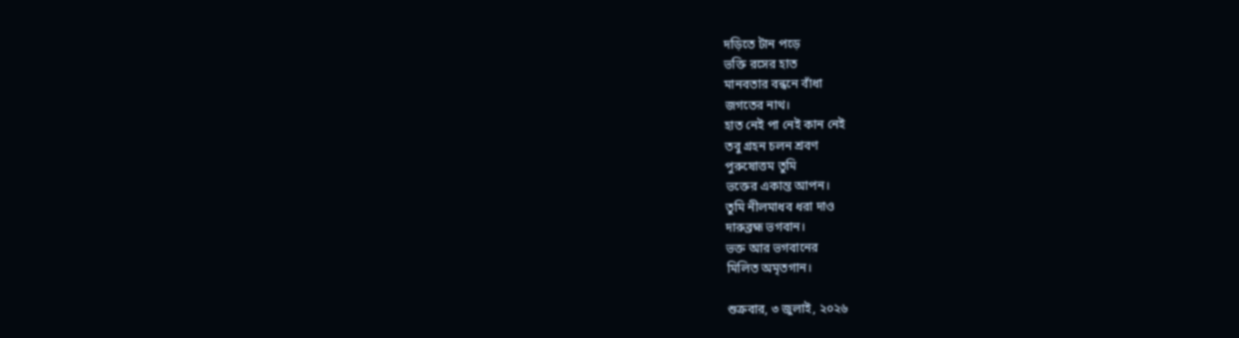দড়িতে টান পড়ে
ভক্তি রসের হাত
মানবতার বন্ধনে বাঁধা
জগতের নাথ।
হাত নেই পা নেই কান নেই
তবু গ্রহন চলন শ্রবণ
পুরুষোত্তম তুমি
ভক্তের একান্ত আপন।
তুমি নীলমাধব ধরা দাও
দারুব্রহ্ম ভগবান।
ভক্ত আর ভগবানের
মিলিত অমৃতগান।

শুক্রবার, ৩ জুলাই, ২০২৬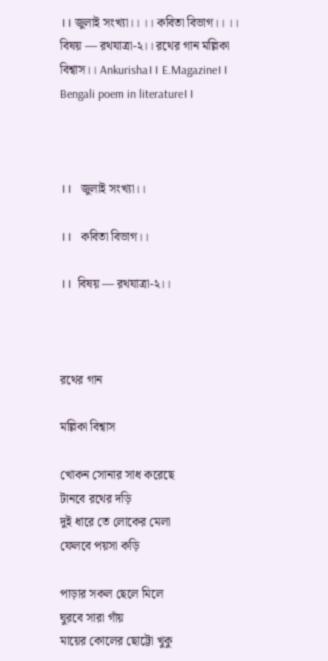।। জুলাই সংখ্যা।। ।। কবিতা বিভাগ।। ।। বিষয় — রথযাত্রা-২।। রথের গান মল্লিকা বিশ্বাস।। Ankurisha।। E.Magazine।। Bengali poem in literature।।



।।   জুলাই সংখ্যা।।

।।   কবিতা বিভাগ।।

।।  বিষয় — রথযাত্রা-২।।



রথের গান

মল্লিকা বিশ্বাস

খোকন সোনার সাধ করেছে
টানবে রথের দড়ি
দুই ধারে তে লোকের মেলা
ফেলবে পয়সা কড়ি

পাড়ার সকল ছেলে মিলে
ঘুরবে সারা গাঁয়
মায়ের কোলের ছোট্টো খুকু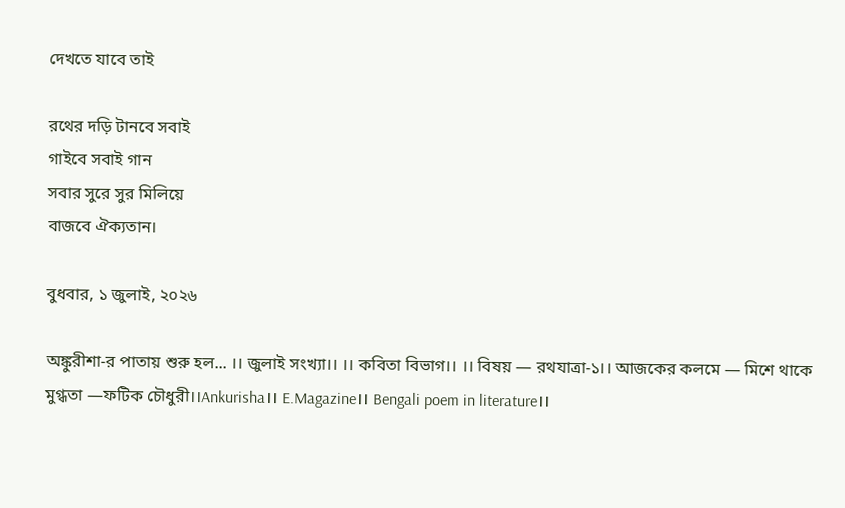দেখতে যাবে তাই

রথের দড়ি টানবে সবাই
গাইবে সবাই গান
সবার সুরে সুর মিলিয়ে
বাজবে ঐক্যতান।

বুধবার, ১ জুলাই, ২০২৬

অঙ্কুরীশা-র পাতায় শুরু হল... ।। জুলাই সংখ্যা।। ।। কবিতা বিভাগ।। ।। বিষয় — রথযাত্রা-১।। আজকের কলমে — মিশে থাকে মুগ্ধতা —ফটিক চৌধুরী।।Ankurisha।। E.Magazine।। Bengali poem in literature।।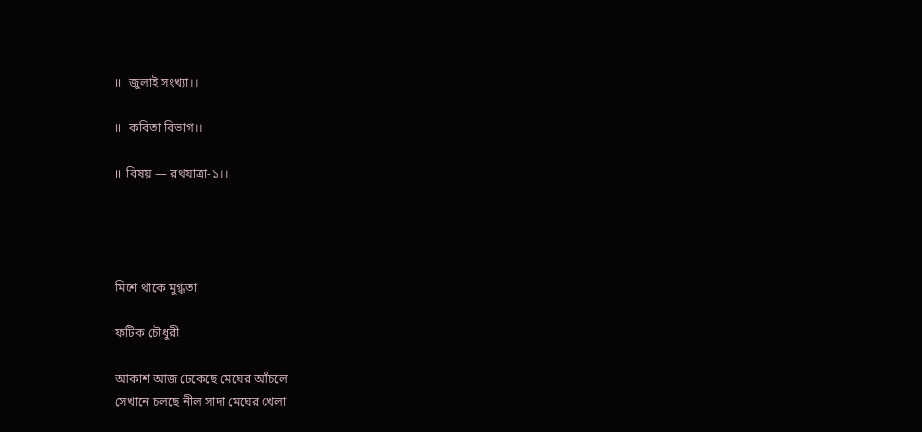।।   জুলাই সংখ্যা।।

।।   কবিতা বিভাগ।।

।।  বিষয় — রথযাত্রা-১।।




মিশে থাকে মুগ্ধতা

ফটিক চৌধুরী

আকাশ আজ ঢেকেছে মেঘের আঁচলে
সেখানে চলছে নীল সাদা মেঘের খেলা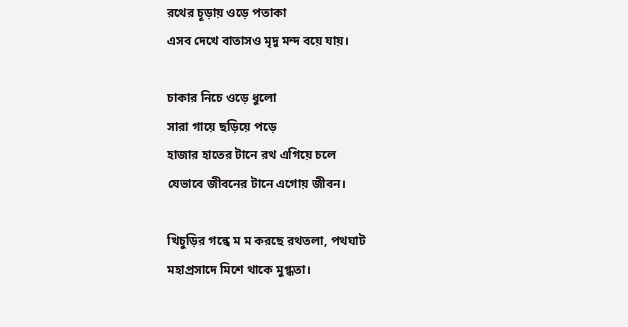রথের চূড়ায় ওড়ে পতাকা
এসব দেখে বাতাসও মৃদু মন্দ বয়ে যায়।

চাকার নিচে ওড়ে ধুলো
সারা গায়ে ছড়িয়ে পড়ে
হাজার হাতের টানে রথ এগিয়ে চলে
যেভাবে জীবনের টানে এগোয় জীবন।

খিচুড়ির গন্ধে ম ম করছে রথতলা, পথঘাট
মহাপ্রসাদে মিশে থাকে মুগ্ধতা।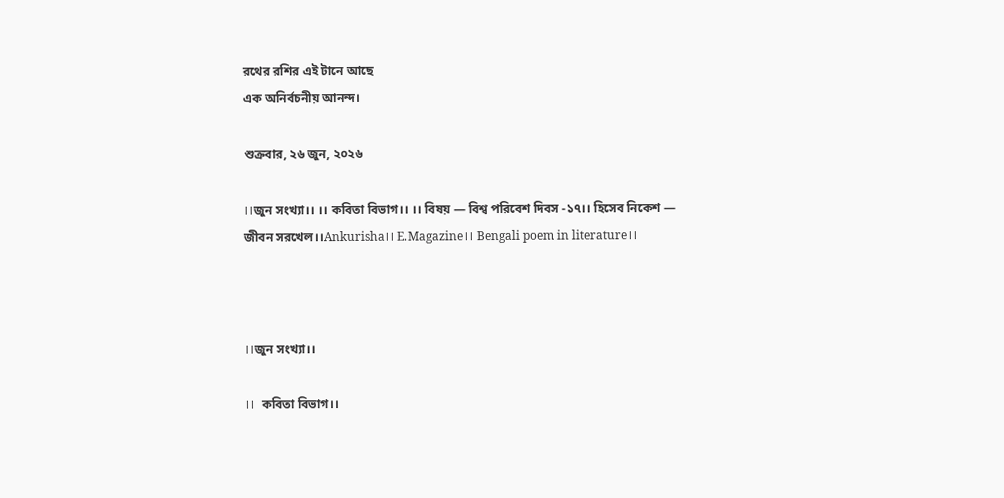রথের রশির এই টানে আছে
এক অনির্বচনীয় আনন্দ।

শুক্রবার, ২৬ জুন, ২০২৬

।।জুন সংখ্যা।। ।। কবিতা বিভাগ।। ।। বিষয় — বিশ্ব পরিবেশ দিবস -১৭।। হিসেব নিকেশ — জীবন সরখেল।।Ankurisha।। E.Magazine।। Bengali poem in literature।।



।।জুন সংখ্যা।।

।।   কবিতা বিভাগ।।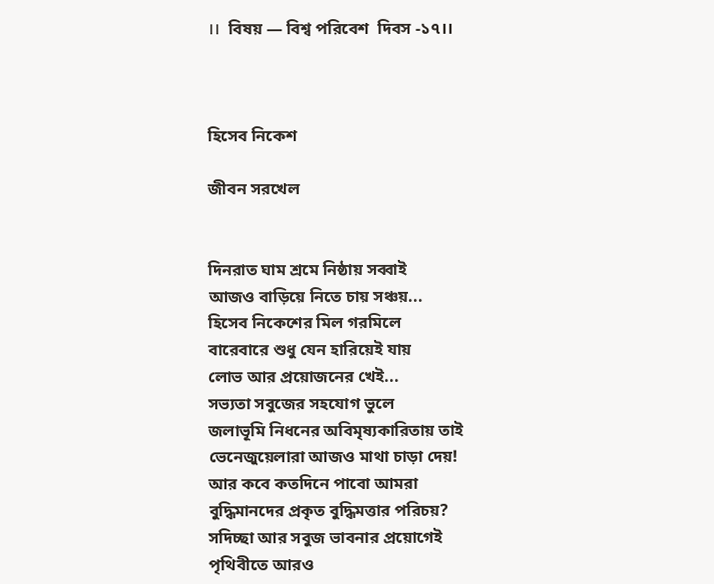।।  বিষয় — বিশ্ব পরিবেশ  দিবস -১৭।।



হিসেব নিকেশ

জীবন সরখেল


দিনরাত ঘাম শ্রমে নিষ্ঠায় সব্বাই
আজও বাড়িয়ে নিতে চায় সঞ্চয়...
হিসেব নিকেশের মিল গরমিলে
বারেবারে শুধু যেন হারিয়েই যায়
লোভ আর প্রয়োজনের খেই...
সভ্যতা সবুজের সহযোগ ভুলে
জলাভূমি নিধনের অবিমৃষ্যকারিতায় তাই
ভেনেজুয়েলারা আজও মাথা চাড়া দেয়!
আর কবে কতদিনে পাবো আমরা
বুদ্ধিমানদের প্রকৃত বুদ্ধিমত্তার পরিচয়?
সদিচ্ছা আর সবুজ ভাবনার প্রয়োগেই
পৃথিবীতে আরও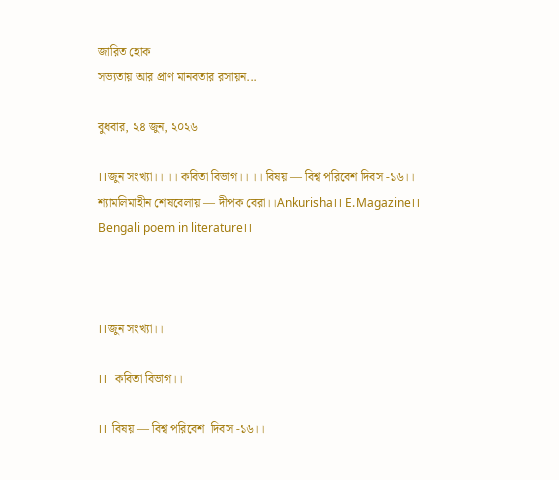জারিত হোক
সভ্যতায় আর প্রাণ মানবতার রসায়ন...

বুধবার, ২৪ জুন, ২০২৬

।।জুন সংখ্যা।। ।। কবিতা বিভাগ।। ।। বিষয় — বিশ্ব পরিবেশ দিবস -১৬।। শ্যামলিমাহীন শেষবেলায় — দীপক বেরা।।Ankurisha।। E.Magazine।। Bengali poem in literature।।



।।জুন সংখ্যা।।

।।   কবিতা বিভাগ।।

।।  বিষয় — বিশ্ব পরিবেশ  দিবস -১৬।।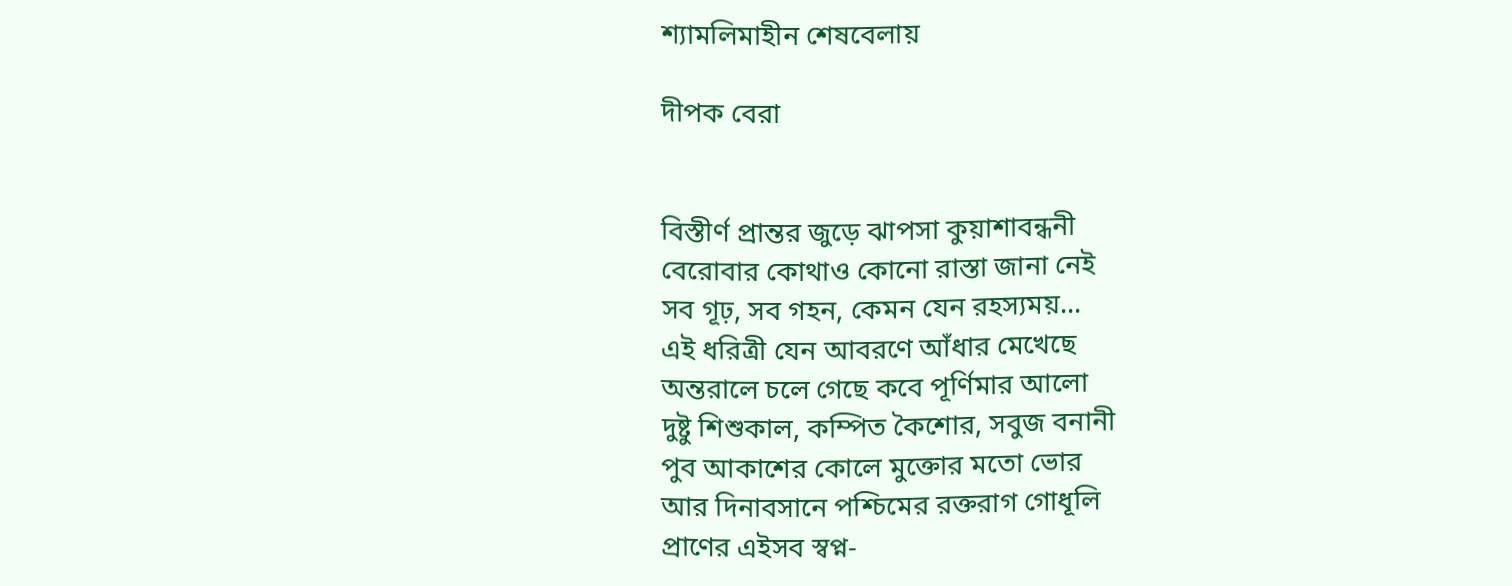শ্যামলিমাহীন শেষবেলায়

দীপক বেরা


বিস্তীর্ণ প্রান্তর জুড়ে ঝাপসা কুয়াশাবন্ধনী
বেরোবার কোথাও কোনো রাস্তা জানা নেই
সব গূঢ়, সব গহন, কেমন যেন রহস্যময়...
এই ধরিত্রী যেন আবরণে আঁধার মেখেছে
অন্তরালে চলে গেছে কবে পূর্ণিমার আলো
দুষ্টু শিশুকাল, কম্পিত কৈশোর, সবুজ বনানী
পুব আকাশের কোলে মুক্তোর মতো ভোর
আর দিনাবসানে পশ্চিমের রক্তরাগ গোধূলি
প্রাণের এইসব স্বপ্ন-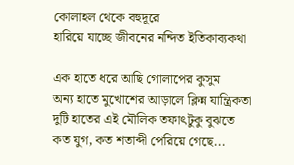কোলাহল থেকে বহুদূরে
হারিয়ে যাচ্ছে জীবনের নন্দিত ইতিকাব্যকথা

এক হাতে ধরে আছি গোলাপের কুসুম
অন্য হাতে মুখোশের আড়ালে ক্লিন্ন যান্ত্রিকতা
দুটি হাতের এই মৌলিক তফাৎটুকু বুঝতে
কত যুগ, কত শতাব্দী পেরিয়ে গেছে...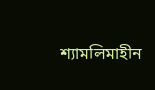শ্যামলিমাহীন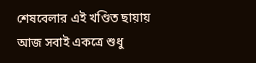শেষবেলার এই খণ্ডিত ছায়ায়
আজ সবাই একত্রে শুধু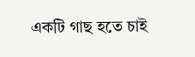একটি গাছ হতে চাই